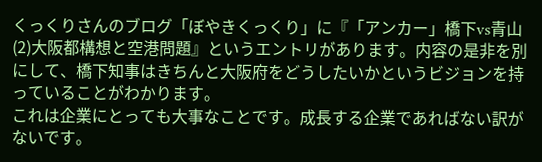くっくりさんのブログ「ぼやきくっくり」に『「アンカー」橋下vs青山(2)大阪都構想と空港問題』というエントリがあります。内容の是非を別にして、橋下知事はきちんと大阪府をどうしたいかというビジョンを持っていることがわかります。
これは企業にとっても大事なことです。成長する企業であればない訳がないです。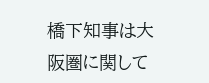橋下知事は大阪圏に関して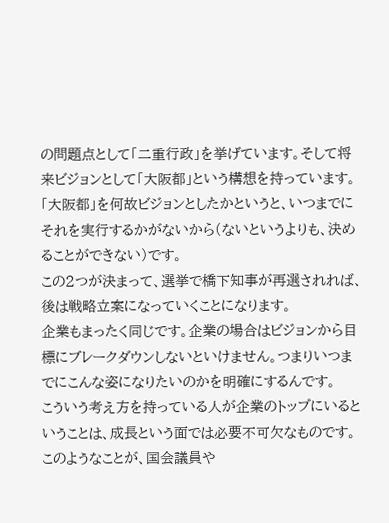の問題点として「二重行政」を挙げています。そして将来ビジョンとして「大阪都」という構想を持っています。「大阪都」を何故ビジョンとしたかというと、いつまでにそれを実行するかがないから(ないというよりも、決めることができない)です。
この2つが決まって、選挙で橋下知事が再選されれば、後は戦略立案になっていくことになります。
企業もまったく同じです。企業の場合はビジョンから目標にブレークダウンしないといけません。つまりいつまでにこんな姿になりたいのかを明確にするんです。
こういう考え方を持っている人が企業のトップにいるということは、成長という面では必要不可欠なものです。
このようなことが、国会議員や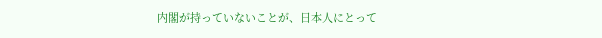内閣が持っていないことが、日本人にとって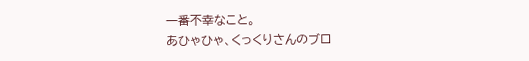一番不幸なこと。
あひゃひゃ、くっくりさんのブロ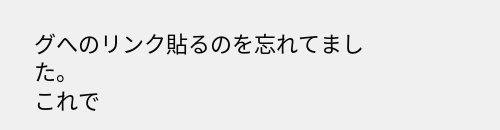グへのリンク貼るのを忘れてました。
これで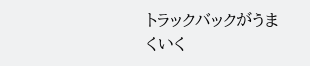トラックバックがうまくいく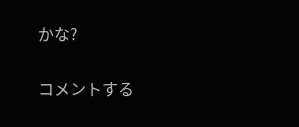かな?

コメントする